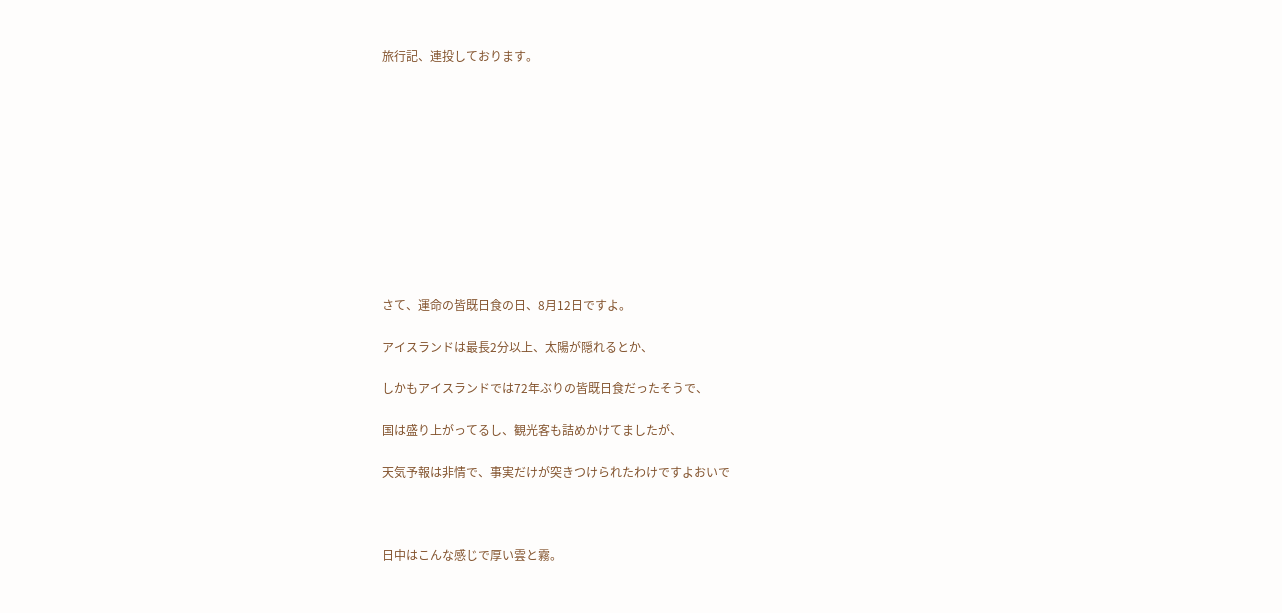旅行記、連投しております。











さて、運命の皆既日食の日、8月12日ですよ。

アイスランドは最長2分以上、太陽が隠れるとか、

しかもアイスランドでは72年ぶりの皆既日食だったそうで、

国は盛り上がってるし、観光客も詰めかけてましたが、

天気予報は非情で、事実だけが突きつけられたわけですよおいで



日中はこんな感じで厚い雲と霧。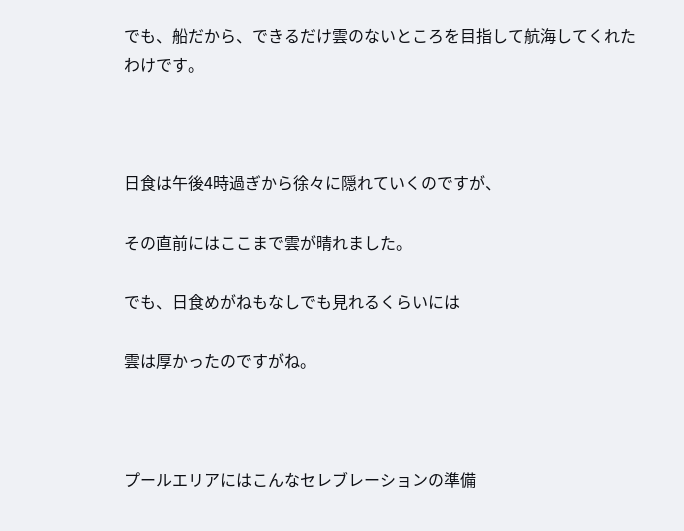でも、船だから、できるだけ雲のないところを目指して航海してくれたわけです。



日食は午後4時過ぎから徐々に隠れていくのですが、

その直前にはここまで雲が晴れました。

でも、日食めがねもなしでも見れるくらいには

雲は厚かったのですがね。



プールエリアにはこんなセレブレーションの準備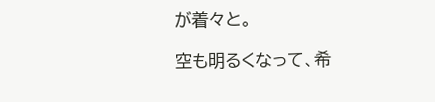が着々と。

空も明るくなって、希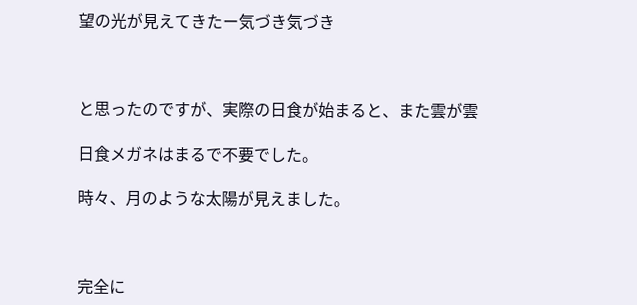望の光が見えてきたー気づき気づき



と思ったのですが、実際の日食が始まると、また雲が雲

日食メガネはまるで不要でした。

時々、月のような太陽が見えました。



完全に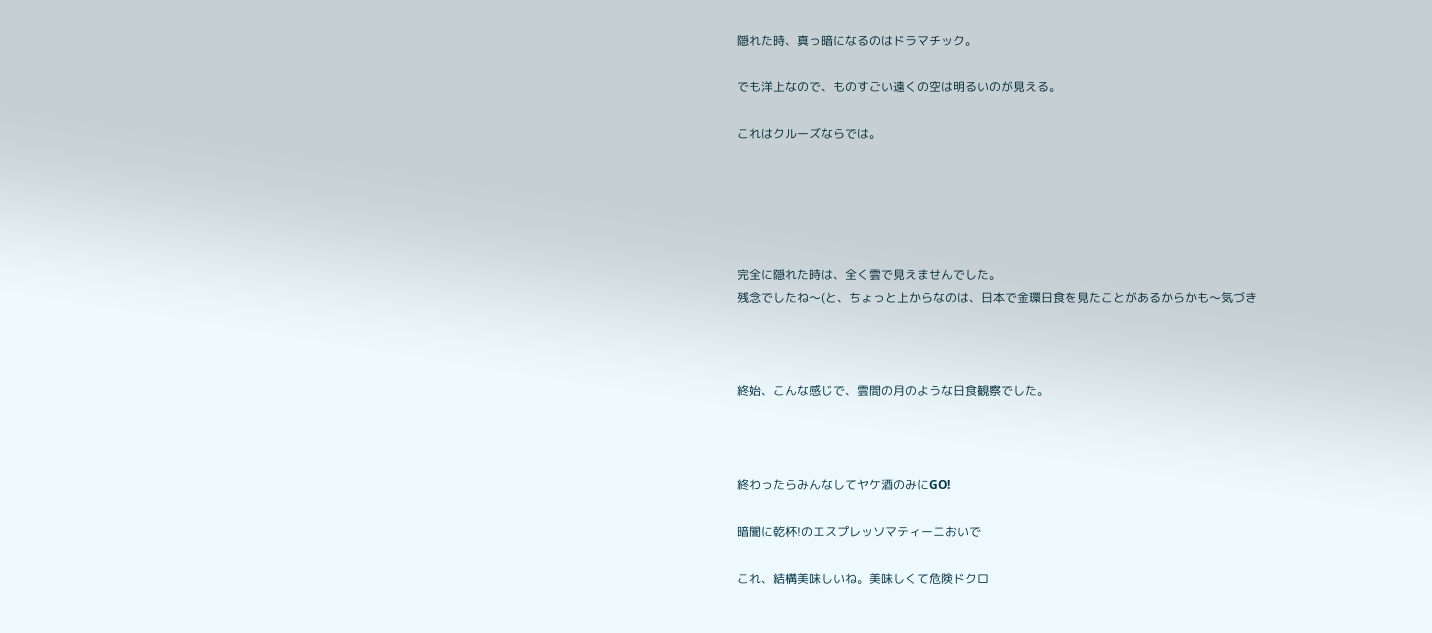隠れた時、真っ暗になるのはドラマチック。

でも洋上なので、ものすごい遠くの空は明るいのが見える。

これはクルーズならでは。





完全に隠れた時は、全く雲で見えませんでした。
残念でしたね〜(と、ちょっと上からなのは、日本で金環日食を見たことがあるからかも〜気づき



終始、こんな感じで、雲間の月のような日食観察でした。



終わったらみんなしてヤケ酒のみにGO!

暗闇に乾杯!のエスプレッソマティーニおいで

これ、結構美味しいね。美味しくて危険ドクロ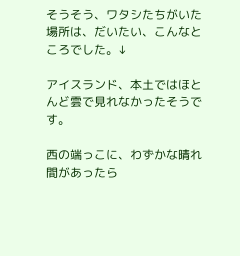そうそう、ワタシたちがいた場所は、だいたい、こんなところでした。↓

アイスランド、本土ではほとんど雲で見れなかったそうです。

西の端っこに、わずかな晴れ間があったら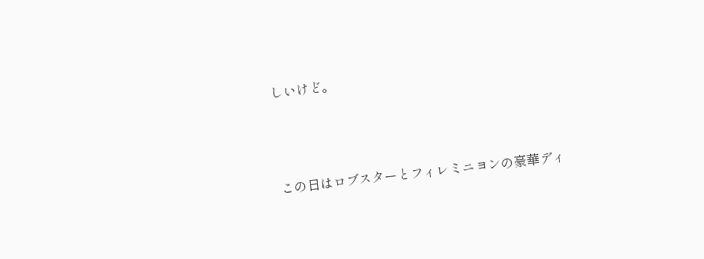しいけど。



この日はロブスターとフィレミニヨンの豪華ディ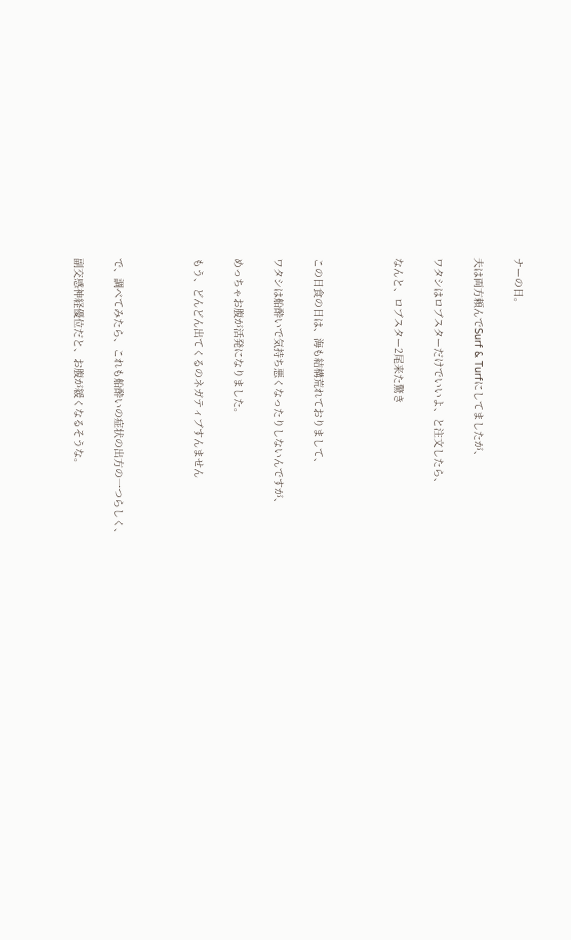ナーの日。

夫は両方頼んでSurf & Turfにしてましたが、

ワタシはロブスターだけでいいよ、と注文したら、

なんと、ロブスター2尾来た驚き



この日食の日は、海も結構荒れておりまして、

ワタシは船酔いで気持ち悪くなったりしないんですが、

めっちゃお腹が活発になりました。

もう、どんどん出てくるのネガティブすんません



で、調べてみたら、これも船酔いの症状の出方の一つらしく、

副交感神経優位だと、お腹が緩くなるそうな。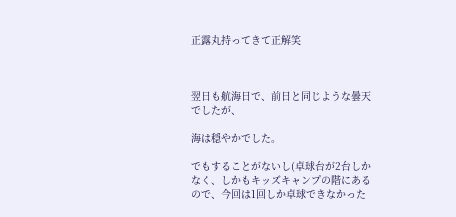正露丸持ってきて正解笑



翌日も航海日で、前日と同じような曇天でしたが、

海は穏やかでした。

でもすることがないし(卓球台が2台しかなく、しかもキッズキャンプの階にあるので、今回は1回しか卓球できなかった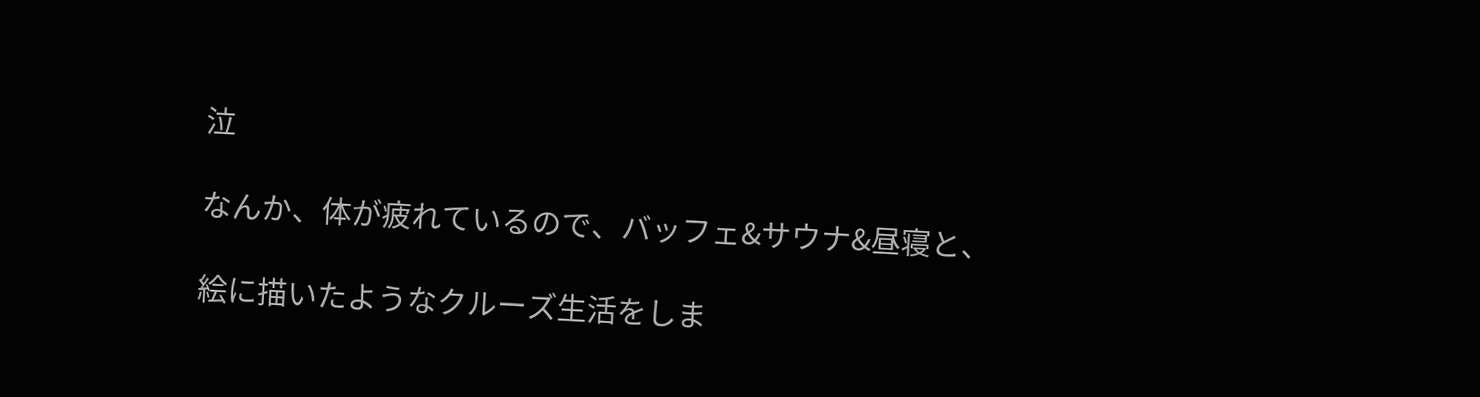泣

なんか、体が疲れているので、バッフェ&サウナ&昼寝と、

絵に描いたようなクルーズ生活をしま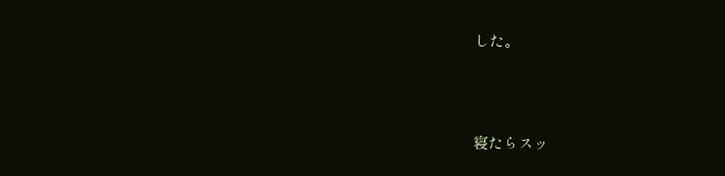した。



寝たらスッ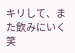キリして、また飲みにいく笑